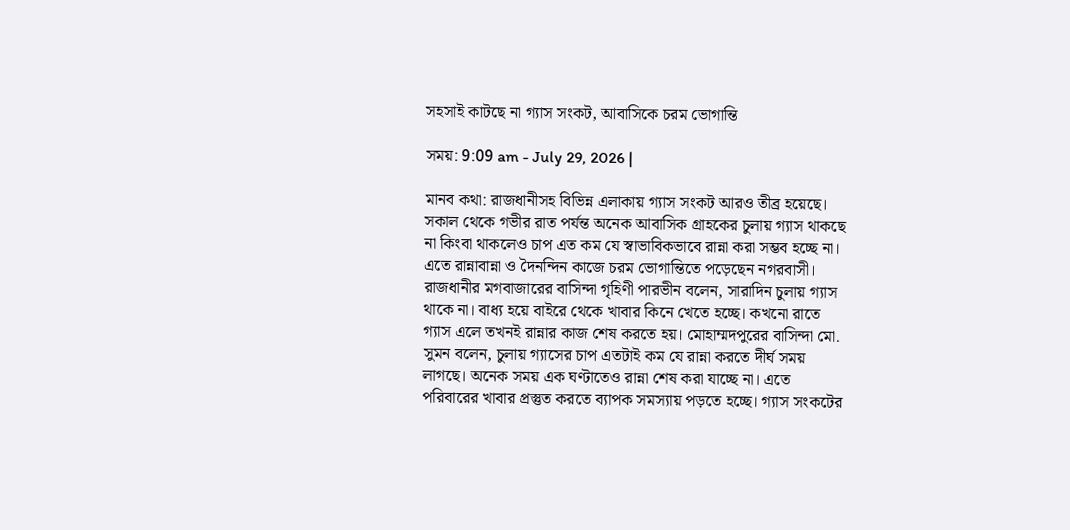সহসাই কাটছে না গ্যাস সংকট, আবাসিকে চরম ভোগান্তি

সময়: 9:09 am - July 29, 2026 |

মানব কথা: রাজধানীসহ বিভিন্ন এলাকায় গ্যাস সংকট আরও তীব্র হয়েছে। সকাল থেকে গভীর রাত পর্যন্ত অনেক আবাসিক গ্রাহকের চুলায় গ্যাস থাকছে না কিংবা থাকলেও চাপ এত কম যে স্বাভাবিকভাবে রান্না করা সম্ভব হচ্ছে না। এতে রান্নাবান্না ও দৈনন্দিন কাজে চরম ভোগান্তিতে পড়েছেন নগরবাসী। রাজধানীর মগবাজারের বাসিন্দা গৃহিণী পারভীন বলেন, সারাদিন চুলায় গ্যাস থাকে না। বাধ্য হয়ে বাইরে থেকে খাবার কিনে খেতে হচ্ছে। কখনো রাতে গ্যাস এলে তখনই রান্নার কাজ শেষ করতে হয়। মোহাম্মদপুরের বাসিন্দা মো. সুমন বলেন, চুলায় গ্যাসের চাপ এতটাই কম যে রান্না করতে দীর্ঘ সময় লাগছে। অনেক সময় এক ঘণ্টাতেও রান্না শেষ করা যাচ্ছে না। এতে পরিবারের খাবার প্রস্তুত করতে ব্যাপক সমস্যায় পড়তে হচ্ছে। গ্যাস সংকটের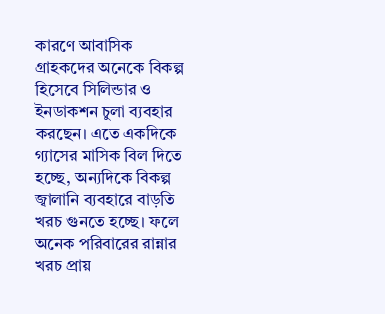কারণে আবাসিক গ্রাহকদের অনেকে বিকল্প হিসেবে সিলিন্ডার ও ইনডাকশন চুলা ব্যবহার করছেন। এতে একদিকে গ্যাসের মাসিক বিল দিতে হচ্ছে, অন্যদিকে বিকল্প জ্বালানি ব্যবহারে বাড়তি খরচ গুনতে হচ্ছে। ফলে অনেক পরিবারের রান্নার খরচ প্রায়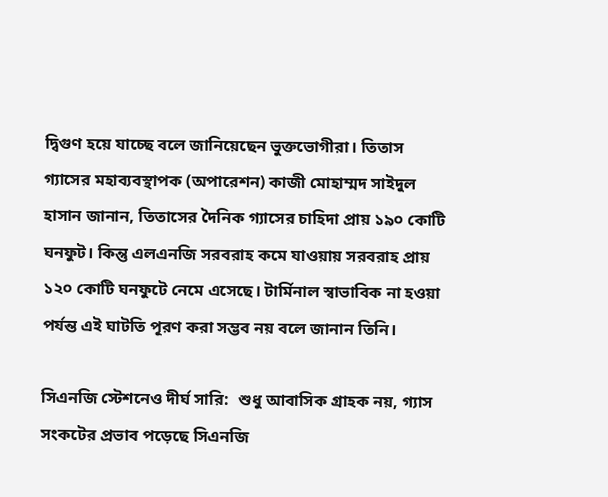দ্বিগুণ হয়ে যাচ্ছে বলে জানিয়েছেন ভুক্তভোগীরা। তিতাস গ্যাসের মহাব্যবস্থাপক (অপারেশন) কাজী মোহাম্মদ সাইদুল হাসান জানান, তিতাসের দৈনিক গ্যাসের চাহিদা প্রায় ১৯০ কোটি ঘনফুট। কিন্তু এলএনজি সরবরাহ কমে যাওয়ায় সরবরাহ প্রায় ১২০ কোটি ঘনফুটে নেমে এসেছে। টার্মিনাল স্বাভাবিক না হওয়া পর্যন্ত এই ঘাটতি পূরণ করা সম্ভব নয় বলে জানান তিনি।

সিএনজি স্টেশনেও দীর্ঘ সারি:  শুধু আবাসিক গ্রাহক নয়, গ্যাস সংকটের প্রভাব পড়েছে সিএনজি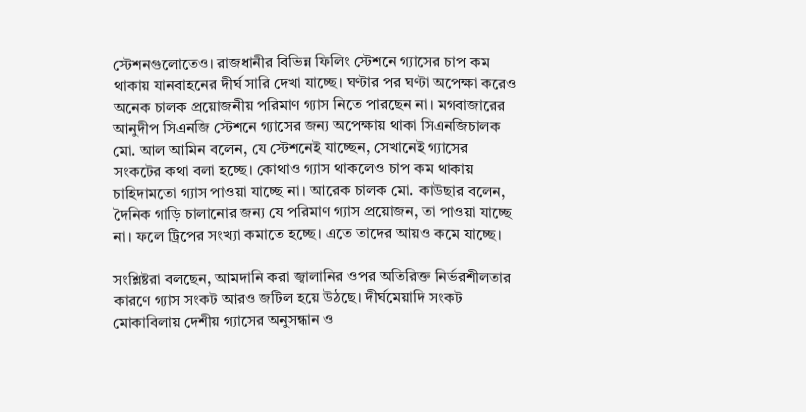স্টেশনগুলোতেও। রাজধানীর বিভিন্ন ফিলিং স্টেশনে গ্যাসের চাপ কম থাকায় যানবাহনের দীর্ঘ সারি দেখা যাচ্ছে। ঘণ্টার পর ঘণ্টা অপেক্ষা করেও অনেক চালক প্রয়োজনীয় পরিমাণ গ্যাস নিতে পারছেন না। মগবাজারের আনুদীপ সিএনজি স্টেশনে গ্যাসের জন্য অপেক্ষায় থাকা সিএনজিচালক মো. আল আমিন বলেন, যে স্টেশনেই যাচ্ছেন, সেখানেই গ্যাসের সংকটের কথা বলা হচ্ছে। কোথাও গ্যাস থাকলেও চাপ কম থাকায় চাহিদামতো গ্যাস পাওয়া যাচ্ছে না। আরেক চালক মো. কাউছার বলেন, দৈনিক গাড়ি চালানোর জন্য যে পরিমাণ গ্যাস প্রয়োজন, তা পাওয়া যাচ্ছে না। ফলে ট্রিপের সংখ্যা কমাতে হচ্ছে। এতে তাদের আয়ও কমে যাচ্ছে।

সংশ্লিষ্টরা বলছেন, আমদানি করা জ্বালানির ওপর অতিরিক্ত নির্ভরশীলতার কারণে গ্যাস সংকট আরও জটিল হয়ে উঠছে। দীর্ঘমেয়াদি সংকট মোকাবিলায় দেশীয় গ্যাসের অনুসন্ধান ও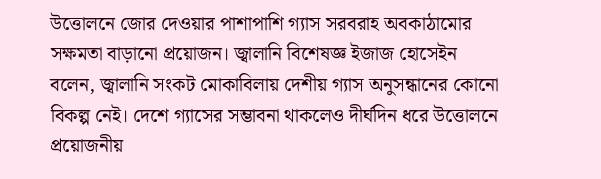উত্তোলনে জোর দেওয়ার পাশাপাশি গ্যাস সরবরাহ অবকাঠামোর সক্ষমতা বাড়ানো প্রয়োজন। জ্বালানি বিশেষজ্ঞ ইজাজ হোসেইন বলেন, জ্বালানি সংকট মোকাবিলায় দেশীয় গ্যাস অনুসন্ধানের কোনো বিকল্প নেই। দেশে গ্যাসের সম্ভাবনা থাকলেও দীর্ঘদিন ধরে উত্তোলনে প্রয়োজনীয়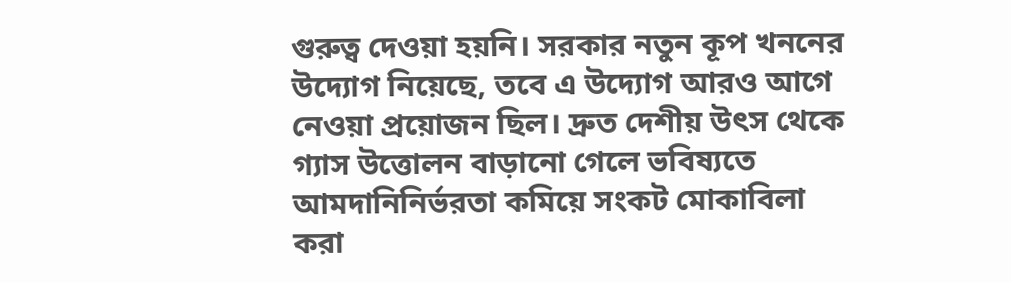গুরুত্ব দেওয়া হয়নি। সরকার নতুন কূপ খননের উদ্যোগ নিয়েছে, তবে এ উদ্যোগ আরও আগে নেওয়া প্রয়োজন ছিল। দ্রুত দেশীয় উৎস থেকে গ্যাস উত্তোলন বাড়ানো গেলে ভবিষ্যতে আমদানিনির্ভরতা কমিয়ে সংকট মোকাবিলা করা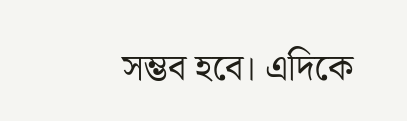সম্ভব হবে। এদিকে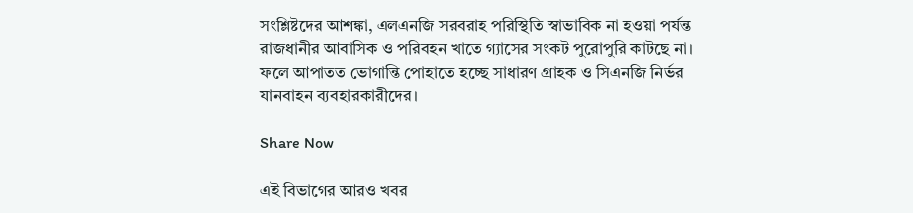সংশ্লিষ্টদের আশঙ্কা, এলএনজি সরবরাহ পরিস্থিতি স্বাভাবিক না হওয়া পর্যন্ত রাজধানীর আবাসিক ও পরিবহন খাতে গ্যাসের সংকট পুরোপুরি কাটছে না। ফলে আপাতত ভোগান্তি পোহাতে হচ্ছে সাধারণ গ্রাহক ও সিএনজি নির্ভর যানবাহন ব্যবহারকারীদের।

Share Now

এই বিভাগের আরও খবর